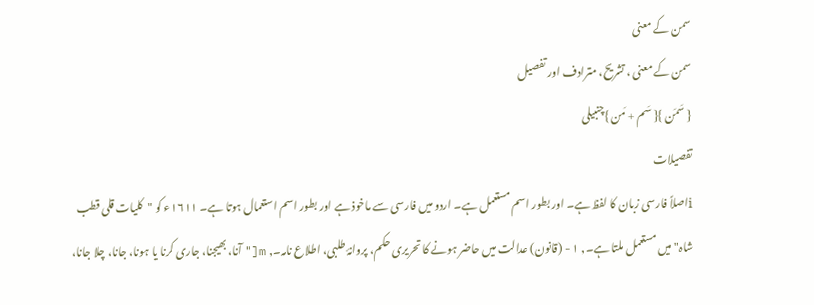سمن کے معنی
سمن کے معنی ، تشریح، مترادف اور تفصیل
{ سَمَن }{ سَم + مَن }چنبیلی
تفصیلات
iاصلاً فارسی زبان کا لفظ ہے۔ اور بطور اسم مستعمل ہے۔ اردو میں فارسی سے ماخوذ ہے اور بطور اسم استعمال ہوتا ہے۔ ١٦١١ء کو "کلیات قلی قطب شاہ" میں مستعمل ملتا ہے۔, ١ - (قانون) عدالت میں حاضر ہونے کا تحریری حکم، پروانۂ طلبی، اطلاع نامہ۔, m["آنا، بھیجنا، جاری کرنا یا ہونا، جانا، چلا جانا،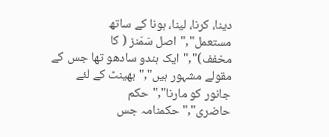دینا، کرنا، لینا، ہونا کے ساتھ مستعمل","اصل سَمَنز ( کا مخفف)","ایک ہندو سادھو تھا جس کے مقولے مشہور ہیں","بھینٹ کے لئے جانور کو مارنا","حکم حاضری","حکمنامہ جس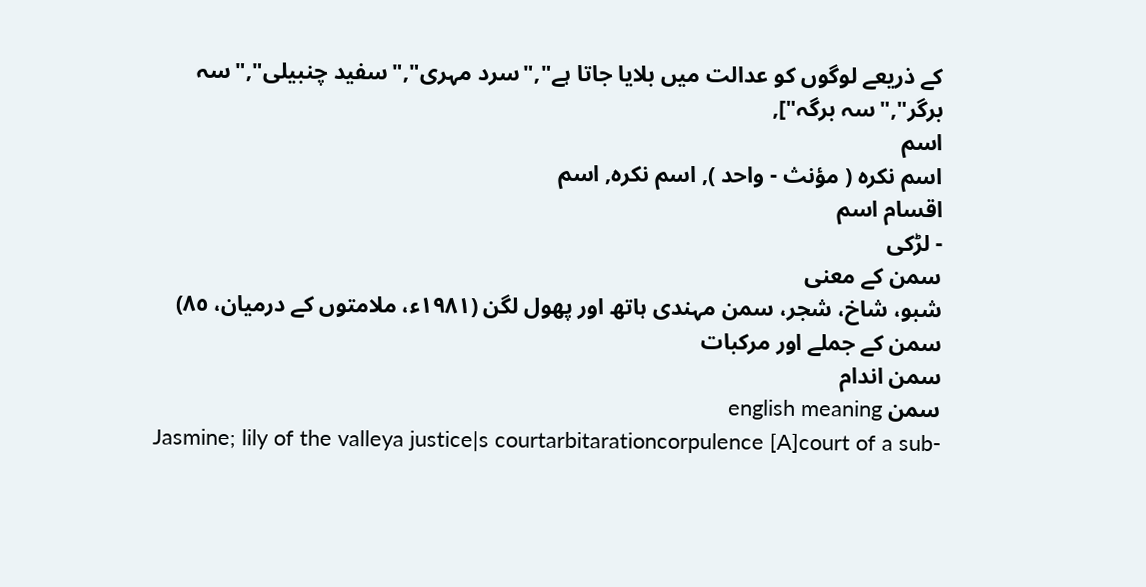کے ذریعے لوگوں کو عدالت میں بلایا جاتا ہے","سرد مہری","سفید چنبیلی","سہ برگر","سہ برگہ"],
اسم
اسم نکرہ ( مؤنث - واحد ), اسم نکرہ, اسم
اقسام اسم
- لڑکی
سمن کے معنی
شبو، شاخ، شجر، سمن مہندی ہاتھ اور پھول لگن (١٩٨١ء، ملامتوں کے درمیان، ٨٥)
سمن کے جملے اور مرکبات
سمن اندام
سمن english meaning
Jasmine; lily of the valleya justice|s courtarbitarationcorpulence [A]court of a sub-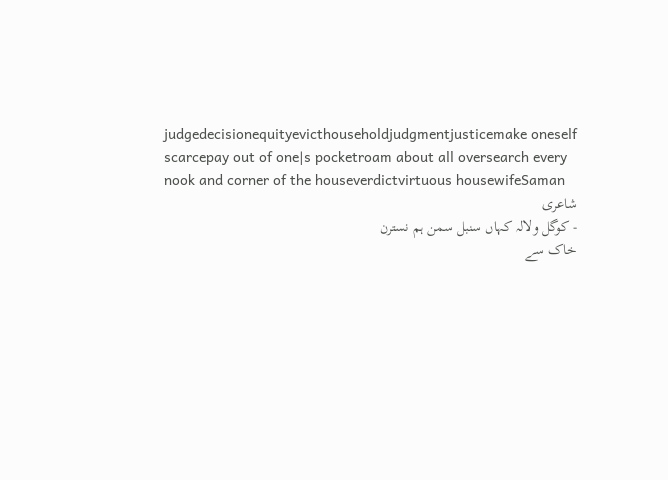judgedecisionequityevicthouseholdjudgmentjusticemake oneself scarcepay out of one|s pocketroam about all oversearch every nook and corner of the houseverdictvirtuous housewifeSaman
شاعری
- کوگل ولالہ کہاں سنبل سمن ہم نسترن
خاک سے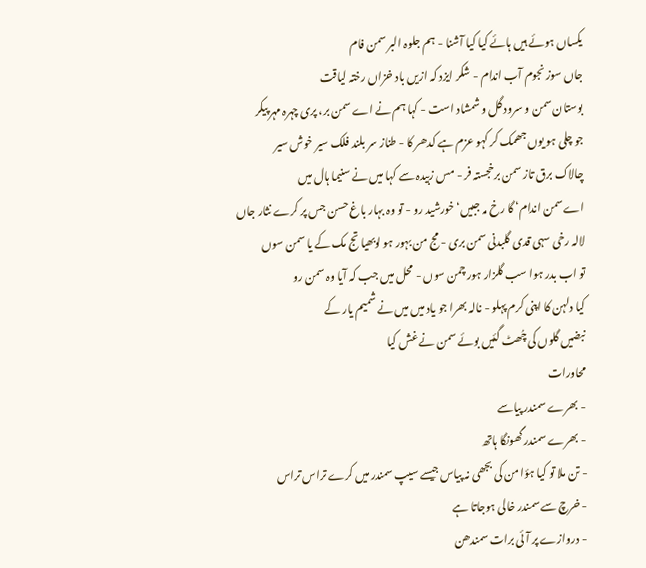یکساں ہوئے ہیں ہائے کیا کیا آشنا - ہم جلوہ البر سمن فام
جاں سوز نجوم آب اندام - شکر ایزد کہ ازیں باد خزاں رختہ لیاقت
بوستان سمن و سرود گل و شمشاد است - کہا ہم نے اے سمن بر، پری چہرہ مہر پیکر
جو چلی ہو یوں جھمک کر کہو عزم ہے کدھر کا - طناز سر بلند فلک سیر خوش سیر
چالاک برق تاز سمن برخجستہ فر - مس زبیدہ سے کہا میں نے سنیما ہال میں
اے سمن اندام‘ گا رخ مہ جبیں‘ خورشید رو - تو وہ بہار باغ حسن جس پر کرے نثار جاں
لالہ رخی سہی قدی گلبدنی سمن بری - مج من بہور ہو لوبھیا تج مک کے یا سمن سوں
تو اب بدر ہوا سب گلزار ہور چمن سوں - محل میں جب کہ آیا وہ سمن رو
کیا دلہن کا اپنی کرم پہلو - نالہ بھرا جو یاد میں میں نے شمیم یار کے
نبضیں گلوں کی چُھٹ گئیں بوئے سمن نے غش کیا
محاورات
- بھرے سمندر پیاسے
- بھرے سمندر گھونگا ہاتھ
- تن ملا تو کیا ہؤا من کی بجھی نہ پیاس جیسے سیپ سمندر میں کرے تراس تراس
- خرچ سے سمندر خالی ہوجاتا ہے
- دروازے پر آئی برات سمندھن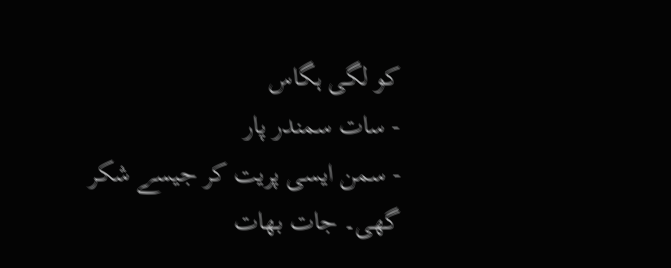کو لگی ہگاس
- سات سمندر پار
- سمن ایسی پریت کر جیسے شکر گھی۔ جات بھات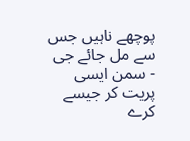پوچھے ناہیں جس سے مل جائے جی
- سمن ایسی پریت کر جیسے کرے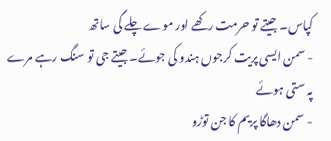کپاس۔ جیتے تو حرمت رکھے اور موے چلے گی ساتھ
- سمن ایسی پریت کرجوں ہندو کی جوئے۔ جیتے جی تو سنگ رہے مرے پہ ستی ہوئے
- سمن دھاگا پریم کا جن توڑو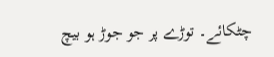چٹکائے۔ توڑے پر جو جوڑ ہو بیچ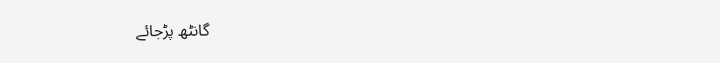گانٹھ پڑجائے